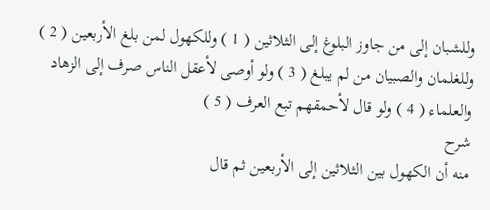وللشبان إلى من جاوز البلوغ إلى الثلاثين ( 1 ) وللكهول لمن بلغ الأربعين ( 2 ) وللغلمان والصبيان من لم يبلغ ( 3 ) ولو أوصى لأعقل الناس صرف إلى الزهاد والعلماء ( 4 ) ولو قال لأحمقهم تبع العرف ( 5 )
شرح
منه أن الكهول بين الثلاثين إلى الأربعين ثم قال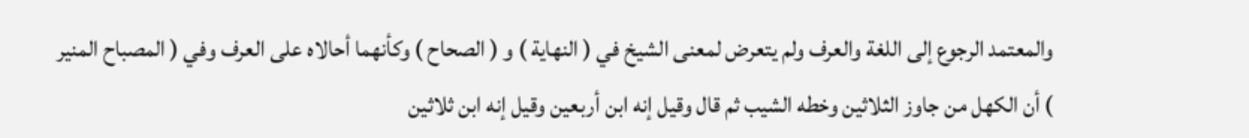والمعتمد الرجوع إلى اللغة والعرف ولم يتعرض لمعنى الشيخ في ( النهاية ) و ( الصحاح ) وكأنهما أحالاه على العرف وفي ( المصباح المنير ) أن الكهل من جاوز الثلاثين وخطه الشيب ثم قال وقيل إنه ابن أربعين وقيل إنه ابن ثلاثين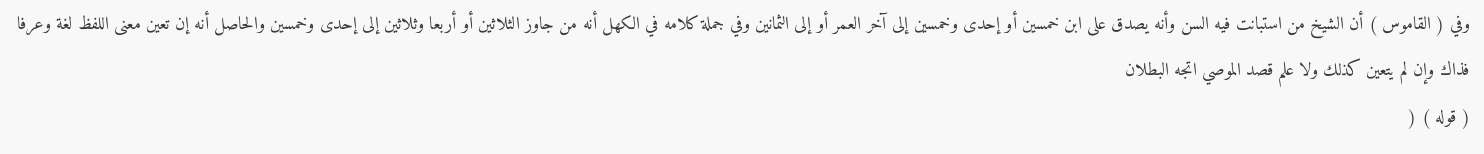وفي ( القاموس ) أن الشيخ من استبانت فيه السن وأنه يصدق على ابن خمسين أو إحدى وخمسين إلى آخر العمر أو إلى الثمانين وفي جملة كلامه في الكهل أنه من جاوز الثلاثين أو أربعا وثلاثين إلى إحدى وخمسين والحاصل أنه إن تعين معنى اللفظ لغة وعرفا فذاك وإن لم يتعين كذلك ولا علم قصد الموصي اتجه البطلان
( قوله ) (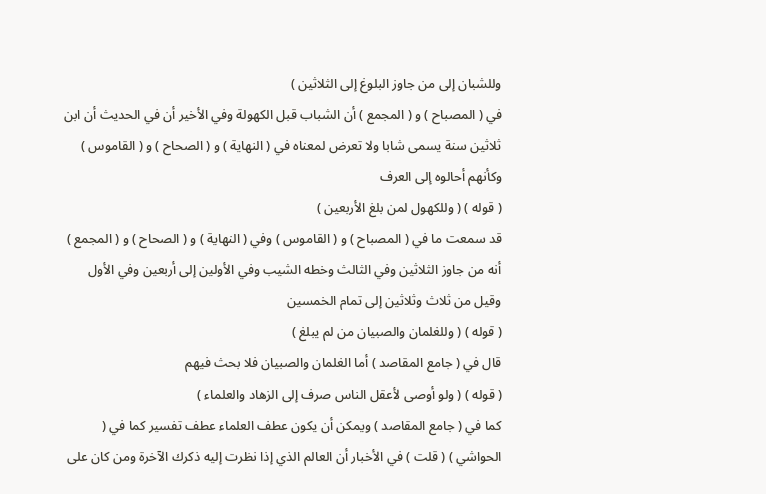وللشبان إلى من جاوز البلوغ إلى الثلاثين )
في ( المصباح ) و ( المجمع ) أن الشباب قبل الكهولة وفي الأخير أن في الحديث أن ابن ثلاثين سنة يسمى شابا ولا تعرض لمعناه في ( النهاية ) و ( الصحاح ) و ( القاموس ) وكأنهم أحالوه إلى العرف
( قوله ) ( وللكهول لمن بلغ الأربعين )
قد سمعت ما في ( المصباح ) و ( القاموس ) وفي ( النهاية ) و ( الصحاح ) و ( المجمع ) أنه من جاوز الثلاثين وفي الثالث وخطه الشيب وفي الأولين إلى أربعين وفي الأول وقيل من ثلاث وثلاثين إلى تمام الخمسين
( قوله ) ( وللغلمان والصبيان من لم يبلغ )
قال في ( جامع المقاصد ) أما الغلمان والصبيان فلا بحث فيهم
( قوله ) ( ولو أوصى لأعقل الناس صرف إلى الزهاد والعلماء )
كما في ( جامع المقاصد ) ويمكن أن يكون عطف العلماء عطف تفسير كما في ( الحواشي ) ( قلت ) في الأخبار أن العالم الذي إذا نظرت إليه ذكرك الآخرة ومن كان على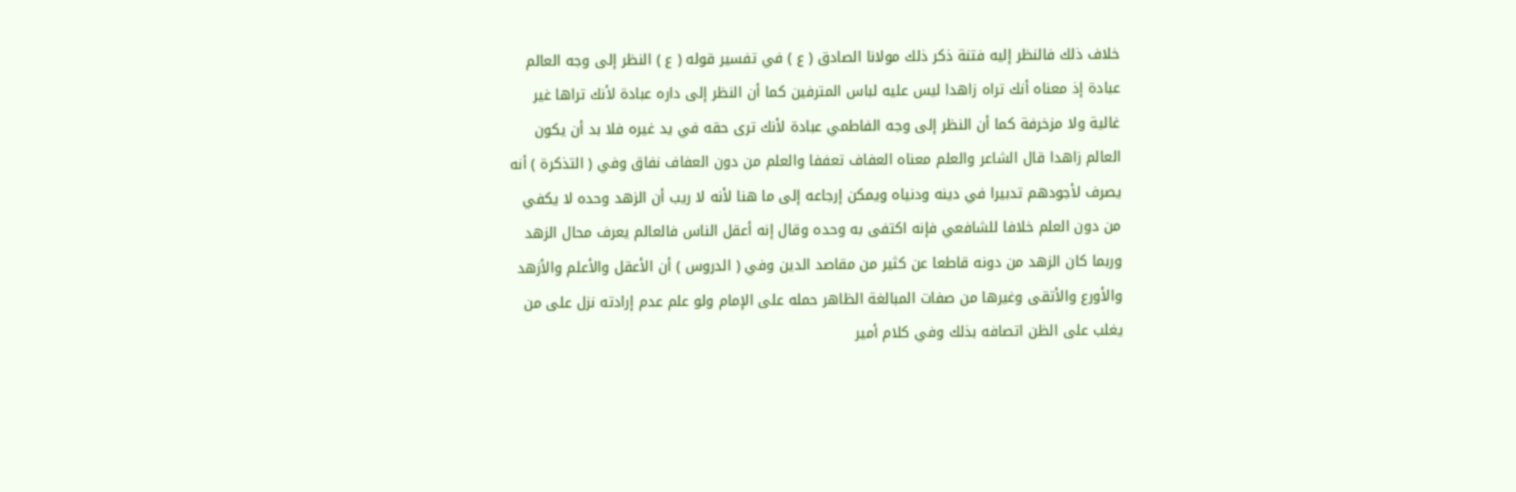خلاف ذلك فالنظر إليه فتنة ذكر ذلك مولانا الصادق ( ع ) في تفسير قوله ( ع ) النظر إلى وجه العالم عبادة إذ معناه أنك تراه زاهدا ليس عليه لباس المترفين كما أن النظر إلى داره عبادة لأنك تراها غير غالية ولا مزخرفة كما أن النظر إلى وجه الفاطمي عبادة لأنك ترى حقه في يد غيره فلا بد أن يكون العالم زاهدا قال الشاعر والعلم معناه العفاف تعففا والعلم من دون العفاف نفاق وفي ( التذكرة ) أنه يصرف لأجودهم تدبيرا في دينه ودنياه ويمكن إرجاعه إلى ما هنا لأنه لا ريب أن الزهد وحده لا يكفي من دون العلم خلافا للشافعي فإنه اكتفى به وحده وقال إنه أعقل الناس فالعالم يعرف محال الزهد وربما كان الزهد من دونه قاطعا عن كثير من مقاصد الدين وفي ( الدروس ) أن الأعقل والأعلم والأزهد والأورع والأتقى وغيرها من صفات المبالغة الظاهر حمله على الإمام ولو علم عدم إرادته نزل على من يغلب على الظن اتصافه بذلك وفي كلام أمير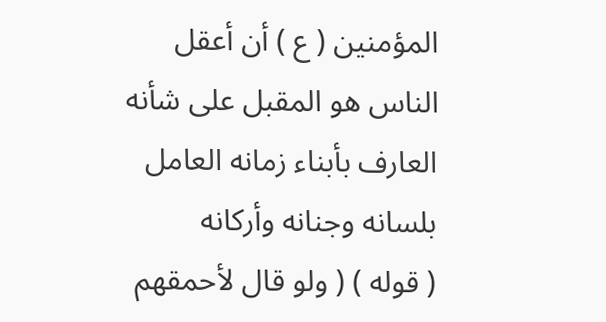المؤمنين ( ع ) أن أعقل الناس هو المقبل على شأنه العارف بأبناء زمانه العامل بلسانه وجنانه وأركانه
( قوله ) ( ولو قال لأحمقهم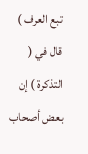تبع العرف )
قال في ( التذكرة ) إن بعض أصحاب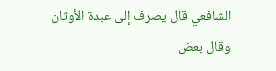الشافعي قال يصرف إلى عبدة الأوثان وقال بعض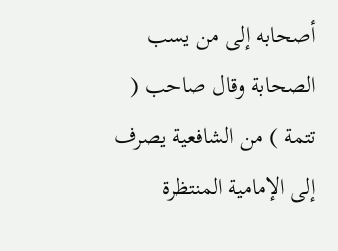أصحابه إلى من يسب الصحابة وقال صاحب ( تتمة ) من الشافعية يصرف إلى الإمامية المنتظرة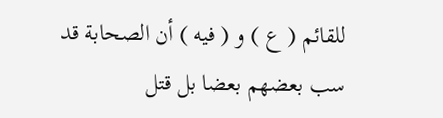للقائم ( ع ) و ( فيه ) أن الصحابة قد سب بعضهم بعضا بل قتل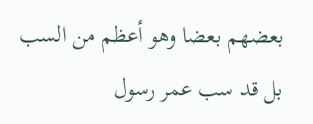بعضهم بعضا وهو أعظم من السب بل قد سب عمر رسول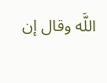اللَّه وقال إن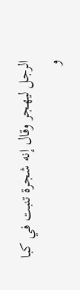الرجل ليهجر وقال إنه شجرة تنبت في كبا
و